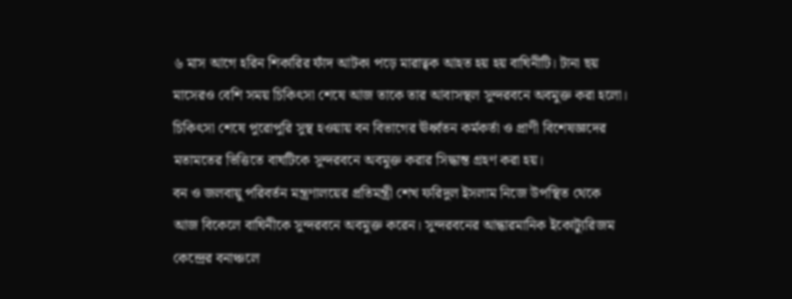৬ মাস আগে হরিন শিকারির ফাঁদ আটকা পড়ে মারাত্বক আহত হয় হয় বাঘিনীটি। টানা ছয় মাসেরও বেশি সময় চিকিৎসা শেষে আজ তাকে তার আবাসস্থল সুন্দরবনে অবমুক্ত করা হলো। চিকিৎসা শেষে পুরোপুরি সুস্থ হওয়ায় বন বিভাগের ঊর্ধ্বতন কর্মকর্তা ও প্রাণী বিশেষজ্ঞদের মতামতের ভিত্তিতে বাঘটিকে সুন্দরবনে অবমুক্ত করার সিদ্ধান্ত গ্রহণ করা হয়।
বন ও জলবায়ু পরিবর্তন মন্ত্রণালয়ের প্রতিমন্ত্রী শেখ ফরিদুল ইসলাম নিজে উপস্থিত থেকে আজ বিকেলে বাঘিনীকে সুন্দরবনে অবমুক্ত করেন। সুন্দরবনের আন্ধারমানিক ইকোট্যুরিজম কেন্দ্রের বনাঞ্চলে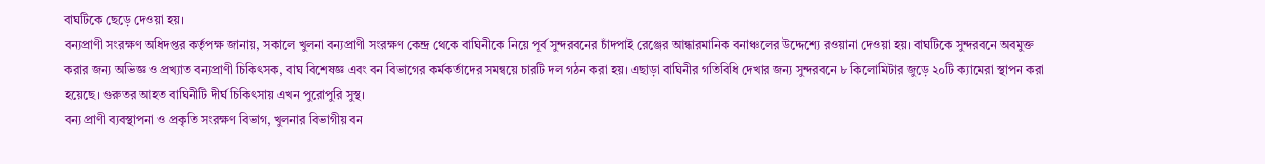বাঘটিকে ছেড়ে দেওয়া হয়।
বন্যপ্রাণী সংরক্ষণ অধিদপ্তর কর্তৃপক্ষ জানায়, সকালে খুলনা বন্যপ্রাণী সংরক্ষণ কেন্দ্র থেকে বাঘিনীকে নিয়ে পূর্ব সুন্দরবনের চাঁদপাই রেঞ্জের আন্ধারমানিক বনাঞ্চলের উদ্দেশ্যে রওয়ানা দেওয়া হয়। বাঘটিকে সুন্দরবনে অবমুক্ত করার জন্য অভিজ্ঞ ও প্রখ্যাত বন্যপ্রাণী চিকিৎসক, বাঘ বিশেষজ্ঞ এবং বন বিভাগের কর্মকর্তাদের সমন্বয়ে চারটি দল গঠন করা হয়। এছাড়া বাঘিনীর গতিবিধি দেখার জন্য সুন্দরবনে ৮ কিলোমিটার জুড়ে ২০টি ক্যামেরা স্থাপন করা হয়েছে। গুরুতর আহত বাঘিনীটি দীর্ঘ চিকিৎসায় এখন পুরোপুরি সুস্থ।
বন্য প্রাণী ব্যবস্থাপনা ও প্রকৃতি সংরক্ষণ বিভাগ, খুলনার বিভাগীয় বন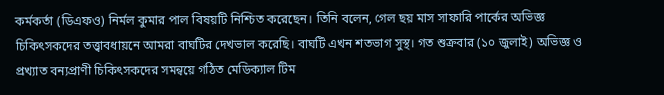কর্মকর্তা (ডিএফও) নির্মল কুমার পাল বিষয়টি নিশ্চিত করেছেন। তিনি বলেন, গেল ছয় মাস সাফারি পার্কের অভিজ্ঞ চিকিৎসকদের তত্ত্বাবধায়নে আমরা বাঘটির দেখভাল করেছি। বাঘটি এখন শতভাগ সুস্থ। গত শুক্রবার (১০ জুলাই) অভিজ্ঞ ও প্রখ্যাত বন্যপ্রাণী চিকিৎসকদের সমন্বয়ে গঠিত মেডিক্যাল টিম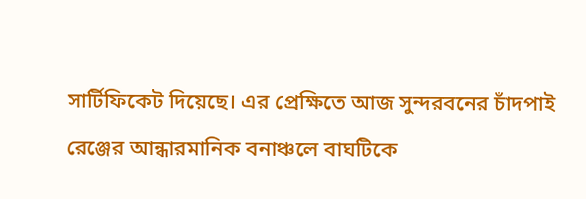সার্টিফিকেট দিয়েছে। এর প্রেক্ষিতে আজ সুন্দরবনের চাঁদপাই রেঞ্জের আন্ধারমানিক বনাঞ্চলে বাঘটিকে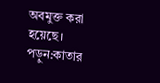অবমুক্ত করা হয়েছে।
পড়ুন:কাতার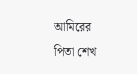আমিরের পিতা শেখ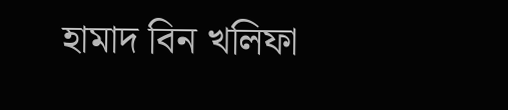হামাদ বিন খলিফা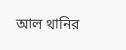আল থানির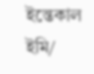ইন্তেকাল
ইমি/